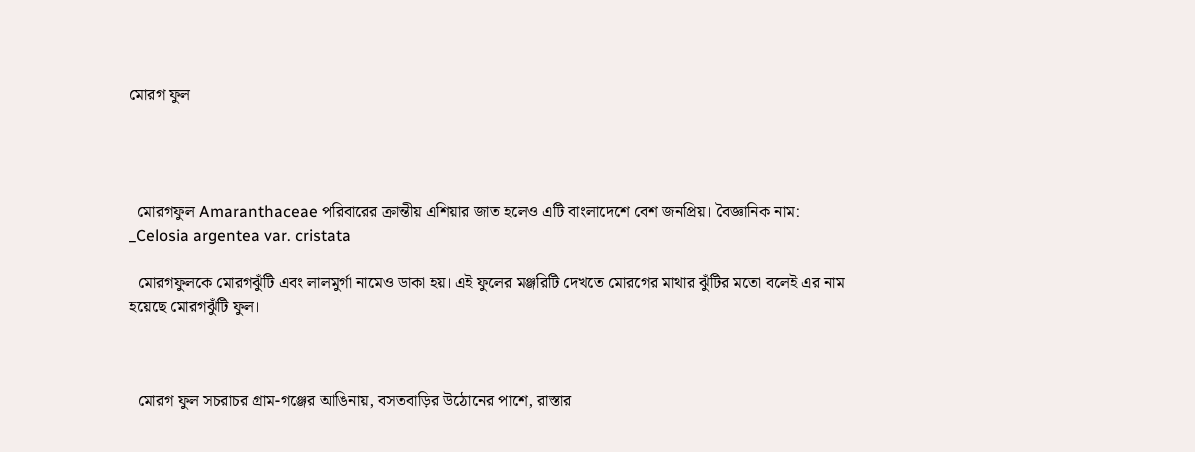মোরগ ফুল




  মোরগফুল Amaranthaceae পরিবারের ক্রান্তীয় এশিয়ার জাত হলেও এটি বাংলাদেশে বেশ জনপ্রিয়। বৈজ্ঞানিক নাম: _Celosia argentea var. cristata

  মোরগফুলকে মোরগঝুঁটি এবং লালমুর্গা নামেও ডাকা হয়। এই ফুলের মঞ্জরিটি দেখতে মোরগের মাথার ঝুঁটির মতো বলেই এর নাম হয়েছে মোরগঝুঁটি ফুল।



  মোরগ ফুল সচরাচর গ্রাম-গঞ্জের আঙিনায়, বসতবাড়ির উঠোনের পাশে, রাস্তার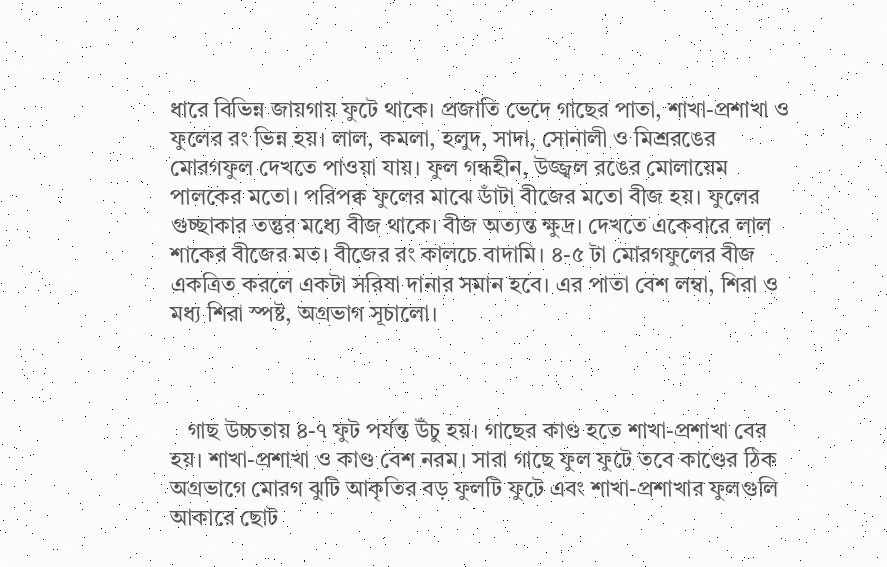ধারে বিভিন্ন জায়গায় ফুটে থাকে। প্রজাতি ভেদে গাছের পাতা, শাখা-প্রশাখা ও ফুলের রং ভিন্ন হয়। লাল, কমলা, হলুদ, সাদা, সোনালী ও মিশ্ররঙের মোরগফুল দেখতে পাওয়া যায়। ফুল গন্ধহীন, উজ্জ্বল রঙের মোলায়েম পালকের মতো। পরিপক্ব ফুলের মাঝে ডাঁটা বীজের মতো বীজ হয়। ফুলের গুচ্ছাকার তন্তুর মধ্যে বীজ থাকে। বীজ অত্যন্ত ক্ষুদ্র। দেখতে একেবারে লাল শাকের বীজের মত। বীজের রং কালচে বাদামি। ৪-৫ টা মোরগফুলের বীজ একত্রিত করলে একটা সরিষা দানার সমান হবে। এর পাতা বেশ লম্বা, শিরা ও মধ্য শিরা স্পষ্ট, অগ্রভাগ সূচালো।



   গাছ উচ্চতায় ৪-৭ ফুট পর্যন্ত উঁচু হয়। গাছের কাণ্ড হতে শাখা-প্রশাখা বের হয়। শাখা-প্রশাখা ও কাণ্ড বেশ নরম। সারা গাছে ফুল ফুটে তবে কাণ্ডের ঠিক অগ্রভাগে মোরগ ঝুটি আকৃতির বড় ফুলটি ফুটে এবং শাখা-প্রশাখার ফুলগুলি আকারে ছোট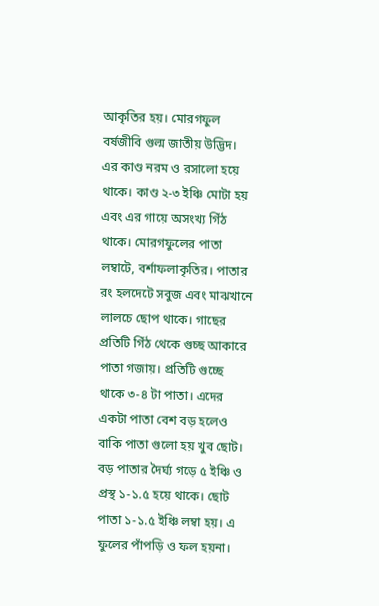আকৃতির হয়। মোরগফুল বর্ষজীবি গুল্ম জাতীয় উদ্ভিদ। এর কাণ্ড নরম ও রসালো হয়ে থাকে। কাণ্ড ২-৩ ইঞ্চি মোটা হয় এবং এর গায়ে অসংখ্য গিঁঠ থাকে। মোরগফুলের পাতা লম্বাটে, বর্শাফলাকৃতির। পাতার রং হলদেটে সবুজ এবং মাঝখানে লালচে ছোপ থাকে। গাছের প্রতিটি গিঁঠ থেকে গুচ্ছ আকারে পাতা গজায়। প্রতিটি গুচ্ছে থাকে ৩-৪ টা পাতা। এদের একটা পাতা বেশ বড় হলেও বাকি পাতা গুলো হয় খুব ছোট। বড় পাতার দৈর্ঘ্য গড়ে ৫ ইঞ্চি ও প্রস্থ ১-১.৫ হয়ে থাকে। ছোট পাতা ১-১.৫ ইঞ্চি লম্বা হয়। এ ফুলের পাঁপড়ি ও ফল হয়না।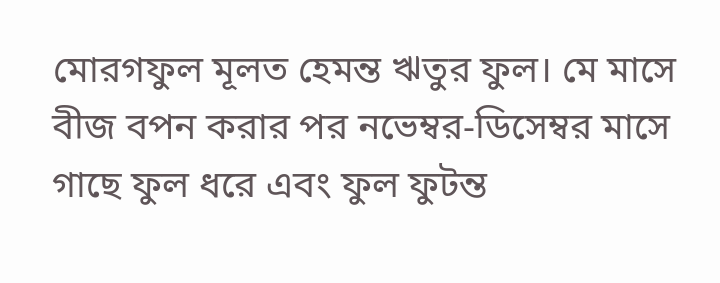মোরগফুল মূলত হেমন্ত ঋতুর ফুল। মে মাসে বীজ বপন করার পর নভেম্বর-ডিসেম্বর মাসে গাছে ফুল ধরে এবং ফুল ফুটন্ত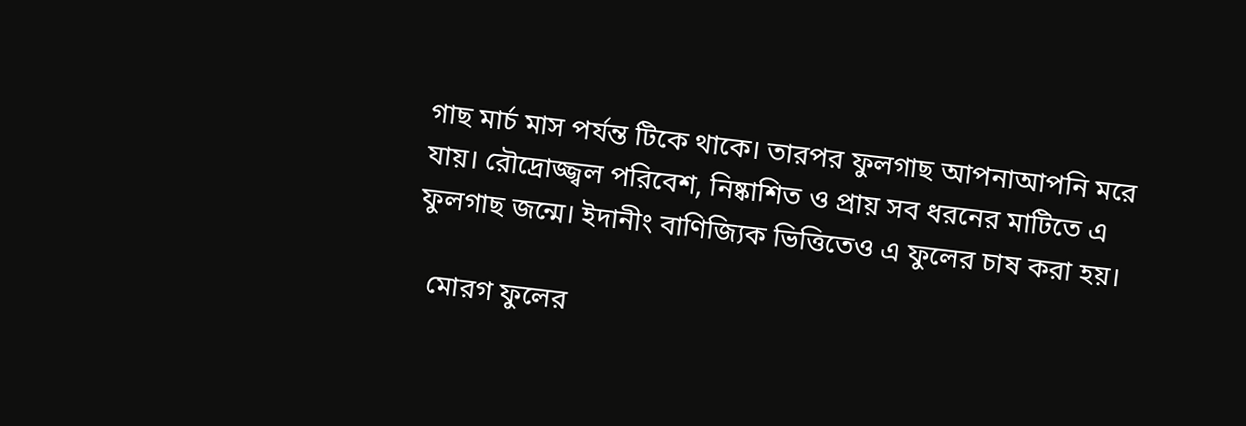গাছ মার্চ মাস পর্যন্ত টিকে থাকে। তারপর ফুলগাছ আপনাআপনি মরে যায়। রৌদ্রোজ্জ্বল পরিবেশ, নিষ্কাশিত ও প্রায় সব ধরনের মাটিতে এ ফুলগাছ জন্মে। ইদানীং বাণিজ্যিক ভিত্তিতেও এ ফুলের চাষ করা হয়।

  মোরগ ফুলের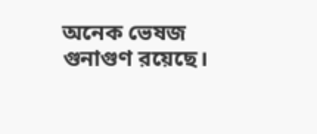অনেক ভেষজ গুনাগুণ রয়েছে।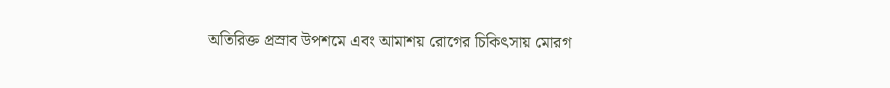অতিরিক্ত প্রস্রাব উপশমে এবং আমাশয় রোগের চিকিৎসায় মোরগ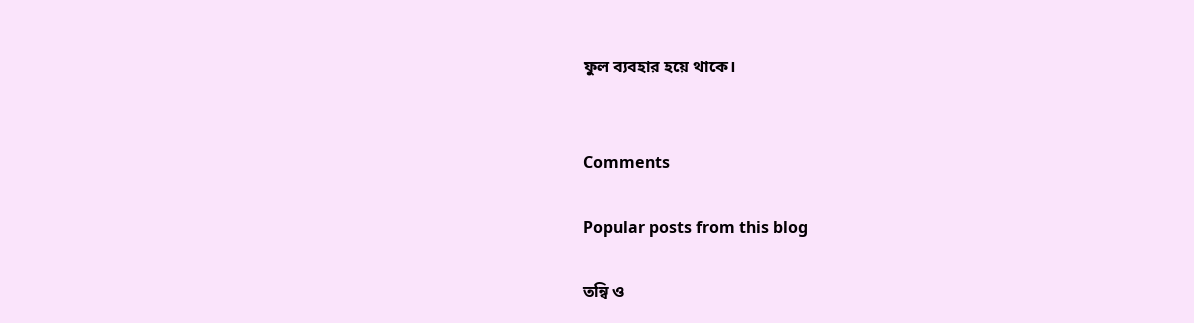ফুল ব্যবহার হয়ে থাকে।


Comments

Popular posts from this blog

তন্বি ও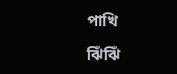পাখি

ঝিঁঝিঁ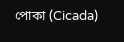পোকা (Cicada)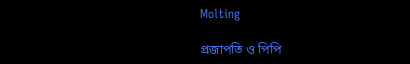Molting

প্রজাপতি ও পিপি